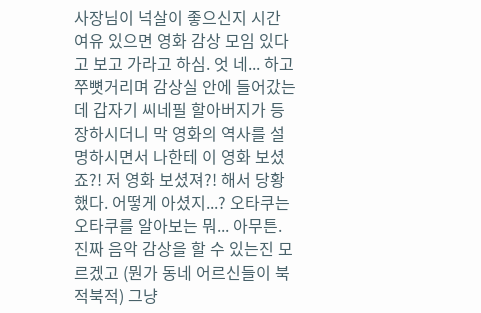사장님이 넉살이 좋으신지 시간 여유 있으면 영화 감상 모임 있다고 보고 가라고 하심. 엇 네... 하고 쭈뼛거리며 감상실 안에 들어갔는데 갑자기 씨네필 할아버지가 등장하시더니 막 영화의 역사를 설명하시면서 나한테 이 영화 보셨죠?! 저 영화 보셨져?! 해서 당황했다. 어떻게 아셨지...? 오타쿠는 오타쿠를 알아보는 뭐... 아무튼. 진짜 음악 감상을 할 수 있는진 모르겠고 (뭔가 동네 어르신들이 북적북적) 그냥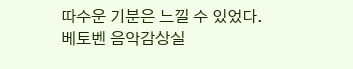따수운 기분은 느낄 수 있었다.
베토벤 음악감상실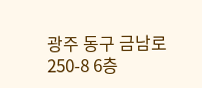광주 동구 금남로 250-8 6층